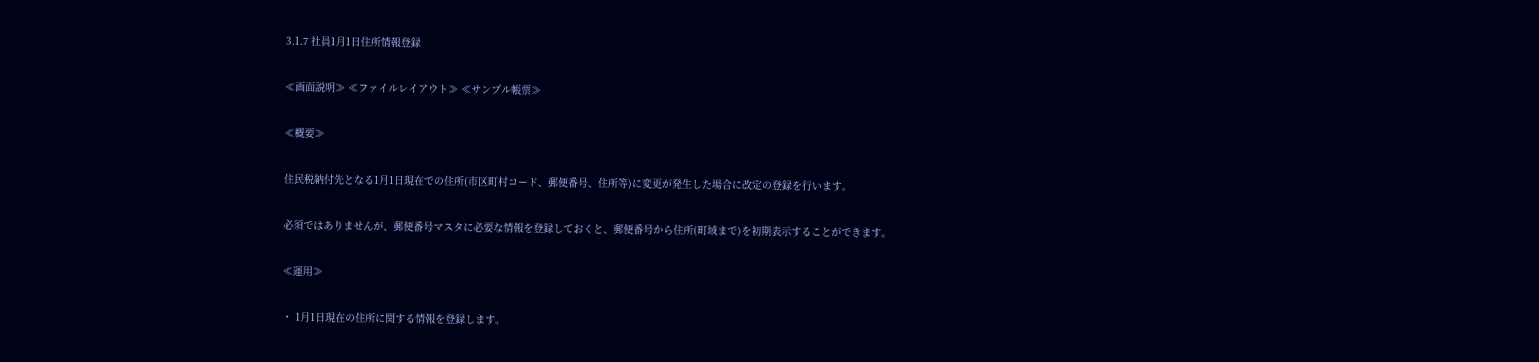3.1.7 社員1月1日住所情報登録

≪画面説明≫ ≪ファイルレイアウト≫ ≪サンプル帳票≫

≪概要≫

住民税納付先となる1月1日現在での住所(市区町村コード、郵便番号、住所等)に変更が発生した場合に改定の登録を行います。

必須ではありませんが、郵便番号マスタに必要な情報を登録しておくと、郵便番号から住所(町域まで)を初期表示することができます。

≪運用≫

・ 1月1日現在の住所に関する情報を登録します。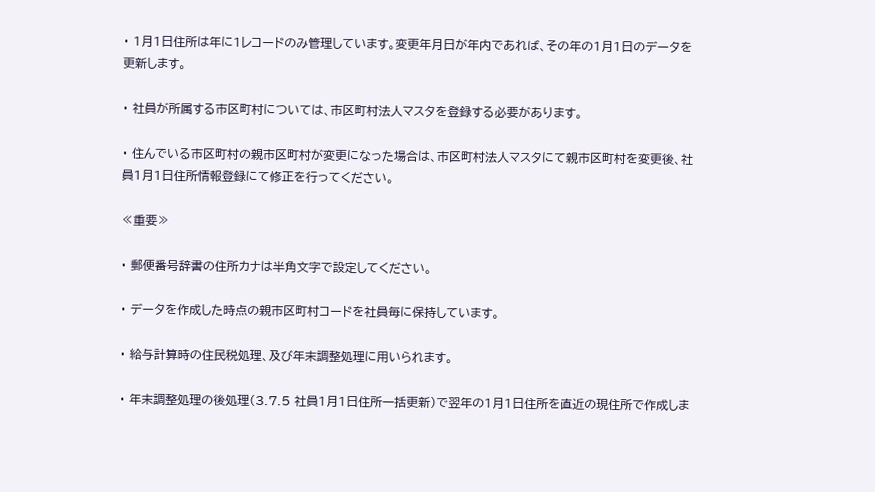・ 1月1日住所は年に1レコードのみ管理しています。変更年月日が年内であれば、その年の1月1日のデータを更新します。

・ 社員が所属する市区町村については、市区町村法人マスタを登録する必要があります。

・ 住んでいる市区町村の親市区町村が変更になった場合は、市区町村法人マスタにて親市区町村を変更後、社員1月1日住所情報登録にて修正を行ってください。

≪重要≫

・ 郵便番号辞書の住所カナは半角文字で設定してください。

・ データを作成した時点の親市区町村コードを社員毎に保持しています。

・ 給与計算時の住民税処理、及び年末調整処理に用いられます。

・ 年末調整処理の後処理(3.7.5 社員1月1日住所一括更新)で翌年の1月1日住所を直近の現住所で作成しま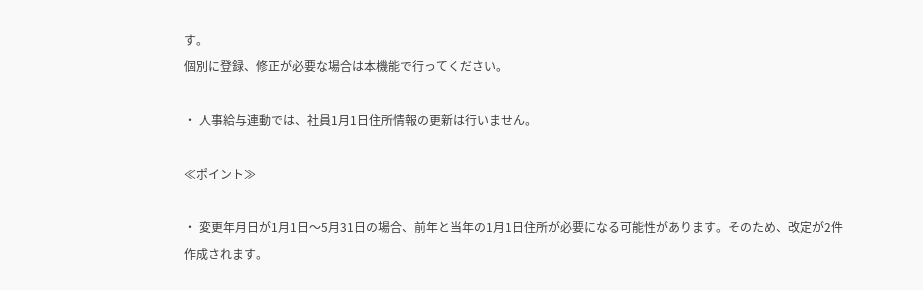す。
個別に登録、修正が必要な場合は本機能で行ってください。

・ 人事給与連動では、社員1月1日住所情報の更新は行いません。

≪ポイント≫

・ 変更年月日が1月1日〜5月31日の場合、前年と当年の1月1日住所が必要になる可能性があります。そのため、改定が2件作成されます。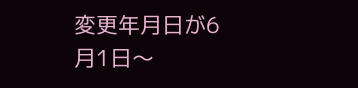変更年月日が6月1日〜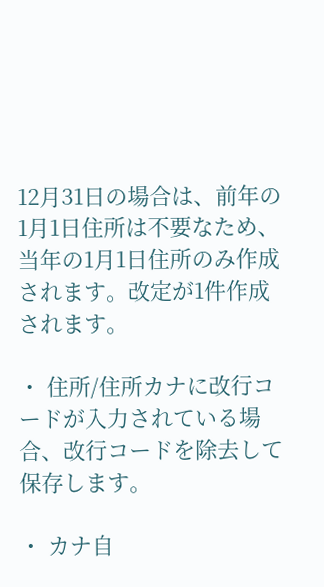12月31日の場合は、前年の1月1日住所は不要なため、当年の1月1日住所のみ作成されます。改定が1件作成されます。

・ 住所/住所カナに改行コードが入力されている場合、改行コードを除去して保存します。

・ カナ自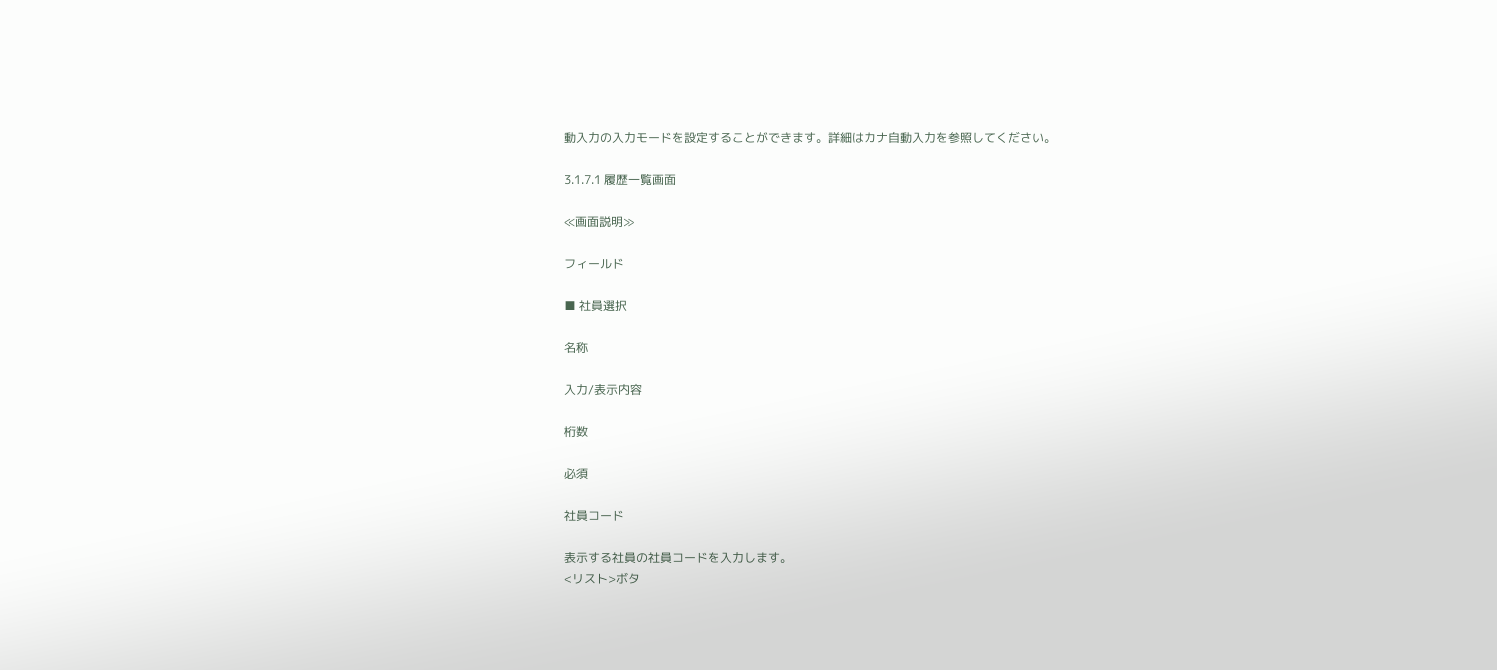動入力の入力モードを設定することができます。詳細はカナ自動入力を参照してください。

3.1.7.1 履歴一覧画面

≪画面説明≫

フィールド

■ 社員選択

名称

入力/表示内容

桁数

必須

社員コード

表示する社員の社員コードを入力します。
<リスト>ボタ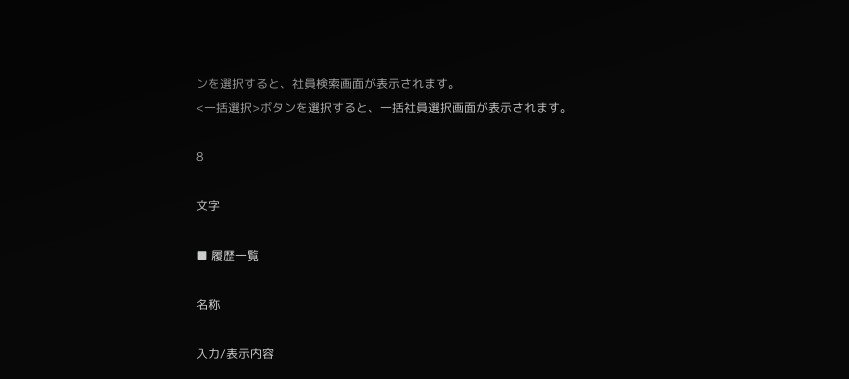ンを選択すると、社員検索画面が表示されます。
<一括選択>ボタンを選択すると、一括社員選択画面が表示されます。

8

文字

■ 履歴一覧

名称

入力/表示内容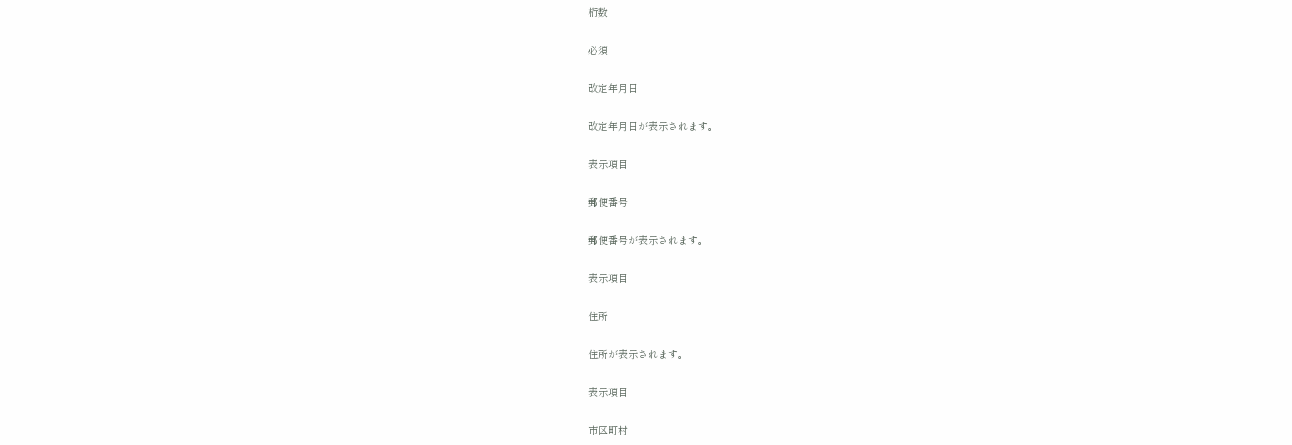桁数

必須

改定年月日

改定年月日が表示されます。

表示項目

郵便番号

郵便番号が表示されます。

表示項目

住所

住所が表示されます。

表示項目

市区町村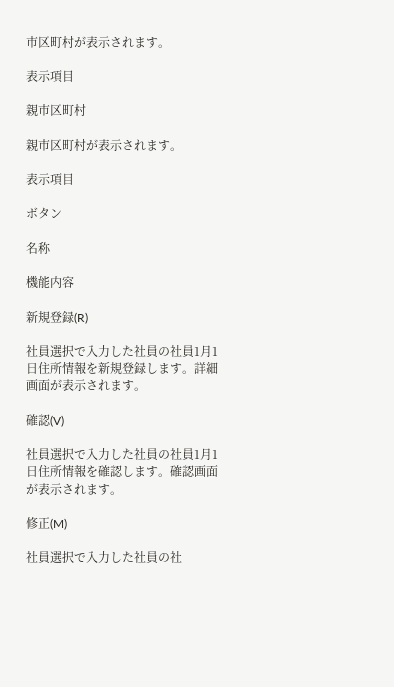市区町村が表示されます。

表示項目

親市区町村

親市区町村が表示されます。

表示項目

ボタン

名称

機能内容

新規登録(R)

社員選択で入力した社員の社員1月1日住所情報を新規登録します。詳細画面が表示されます。

確認(V)

社員選択で入力した社員の社員1月1日住所情報を確認します。確認画面が表示されます。

修正(M)

社員選択で入力した社員の社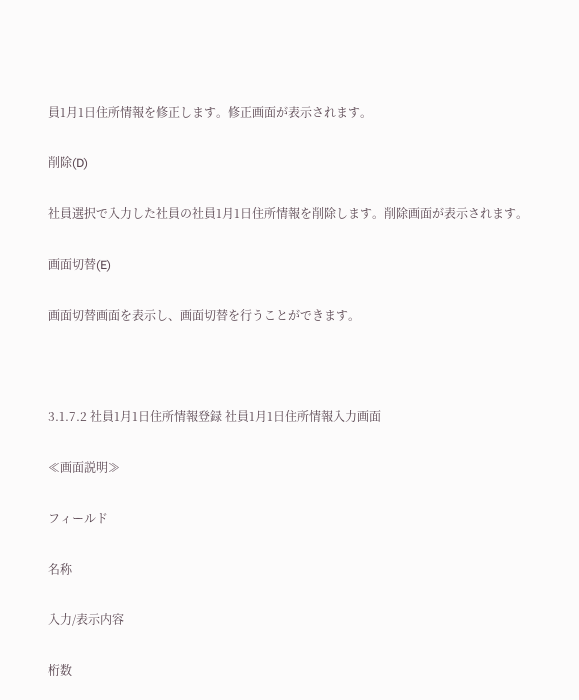員1月1日住所情報を修正します。修正画面が表示されます。

削除(D)

社員選択で入力した社員の社員1月1日住所情報を削除します。削除画面が表示されます。

画面切替(E)

画面切替画面を表示し、画面切替を行うことができます。



3.1.7.2 社員1月1日住所情報登録 社員1月1日住所情報入力画面

≪画面説明≫

フィールド

名称

入力/表示内容

桁数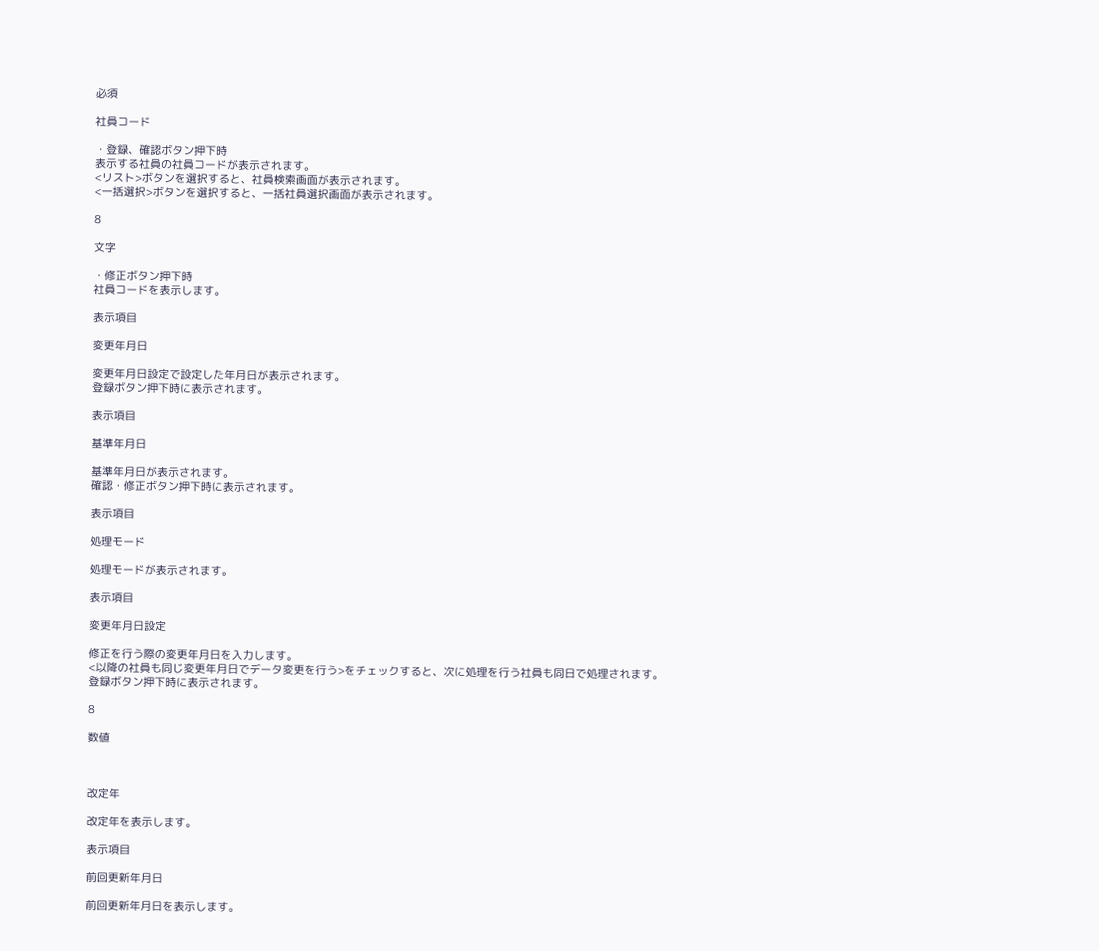必須

社員コード

・登録、確認ボタン押下時
表示する社員の社員コードが表示されます。
<リスト>ボタンを選択すると、社員検索画面が表示されます。
<一括選択>ボタンを選択すると、一括社員選択画面が表示されます。

8

文字

・修正ボタン押下時
社員コードを表示します。

表示項目

変更年月日

変更年月日設定で設定した年月日が表示されます。
登録ボタン押下時に表示されます。

表示項目

基準年月日

基準年月日が表示されます。
確認・修正ボタン押下時に表示されます。

表示項目

処理モード

処理モードが表示されます。

表示項目

変更年月日設定

修正を行う際の変更年月日を入力します。
<以降の社員も同じ変更年月日でデータ変更を行う>をチェックすると、次に処理を行う社員も同日で処理されます。
登録ボタン押下時に表示されます。

8

数値



改定年

改定年を表示します。

表示項目

前回更新年月日

前回更新年月日を表示します。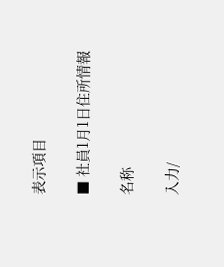表示項目

■ 社員1月1日住所情報

名称

入力/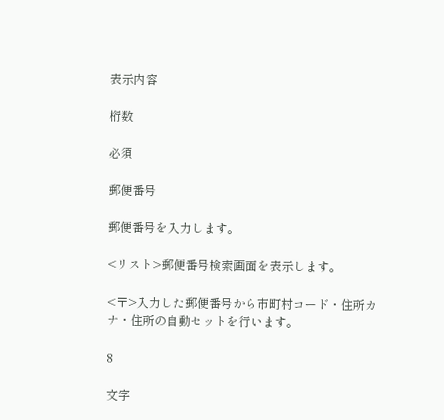表示内容

桁数

必須

郵便番号

郵便番号を入力します。

<リスト>郵便番号検索画面を表示します。

<〒>入力した郵便番号から市町村コード・住所カナ・住所の自動セットを行います。

8

文字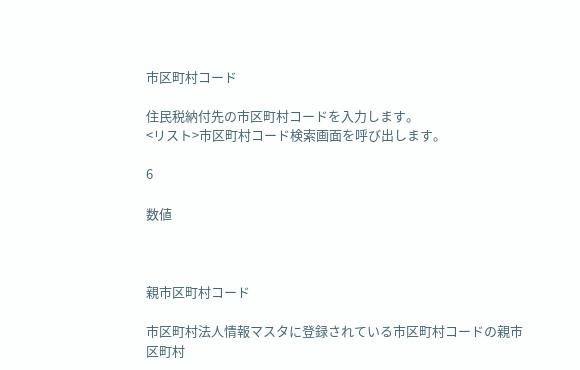市区町村コード

住民税納付先の市区町村コードを入力します。
<リスト>市区町村コード検索画面を呼び出します。

6

数値



親市区町村コード

市区町村法人情報マスタに登録されている市区町村コードの親市区町村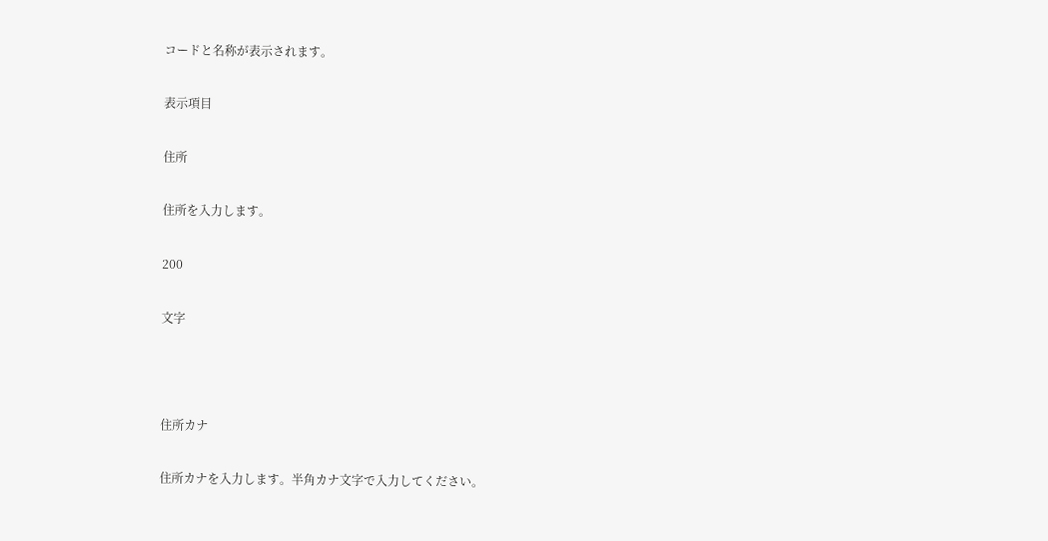コードと名称が表示されます。

表示項目

住所

住所を入力します。

200

文字



住所カナ

住所カナを入力します。半角カナ文字で入力してください。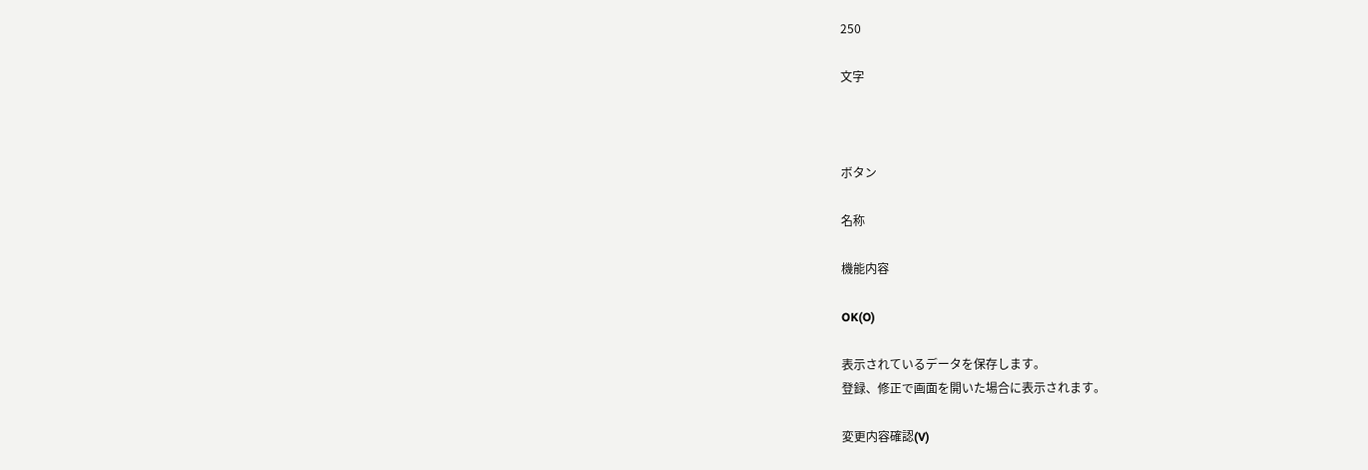250

文字



ボタン

名称

機能内容

OK(O)

表示されているデータを保存します。
登録、修正で画面を開いた場合に表示されます。

変更内容確認(V)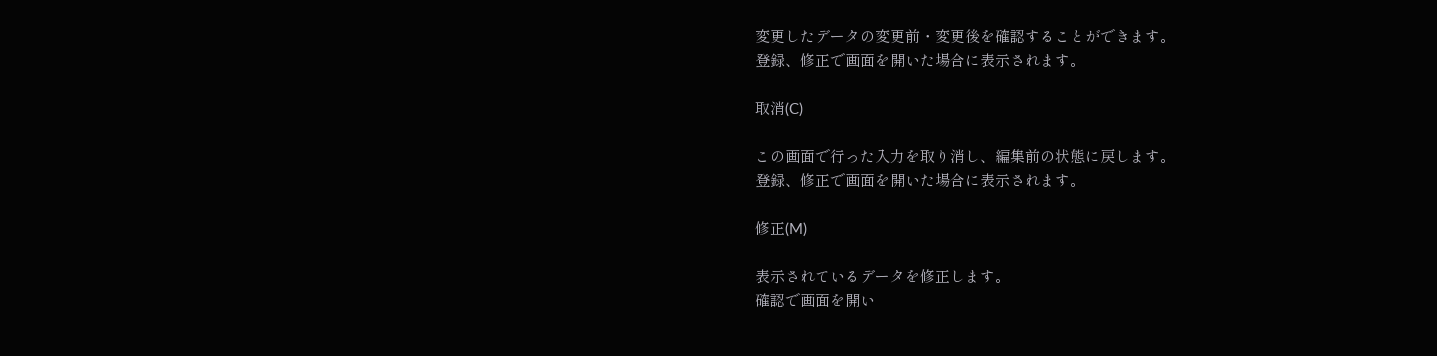変更したデータの変更前・変更後を確認することができます。
登録、修正で画面を開いた場合に表示されます。

取消(C)

この画面で行った入力を取り消し、編集前の状態に戻します。
登録、修正で画面を開いた場合に表示されます。

修正(M)

表示されているデータを修正します。
確認で画面を開い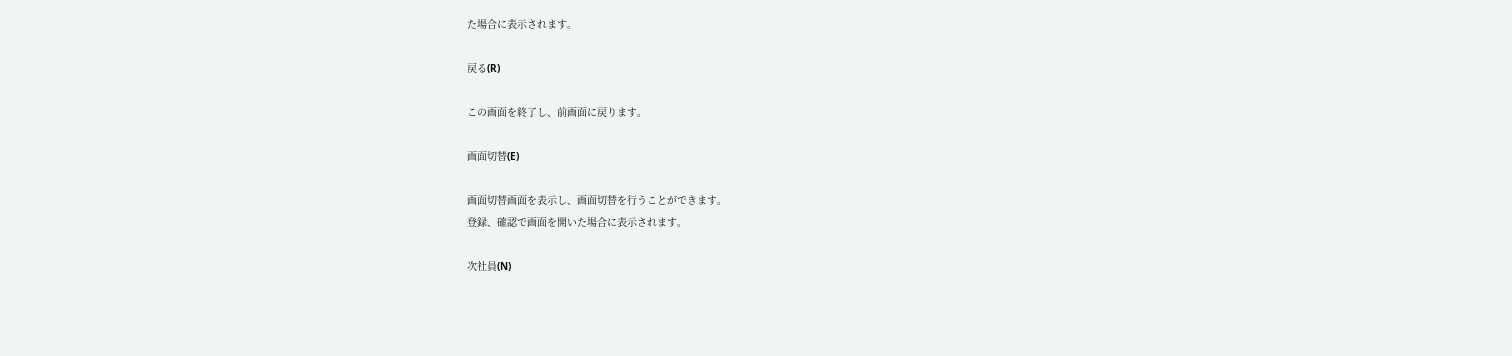た場合に表示されます。

戻る(R)

この画面を終了し、前画面に戻ります。

画面切替(E)

画面切替画面を表示し、画面切替を行うことができます。
登録、確認で画面を開いた場合に表示されます。

次社員(N)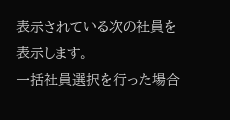表示されている次の社員を表示します。
一括社員選択を行った場合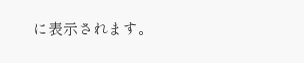に表示されます。